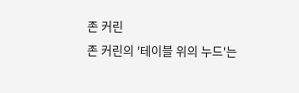존 커린
존 커린의 '테이블 위의 누드'는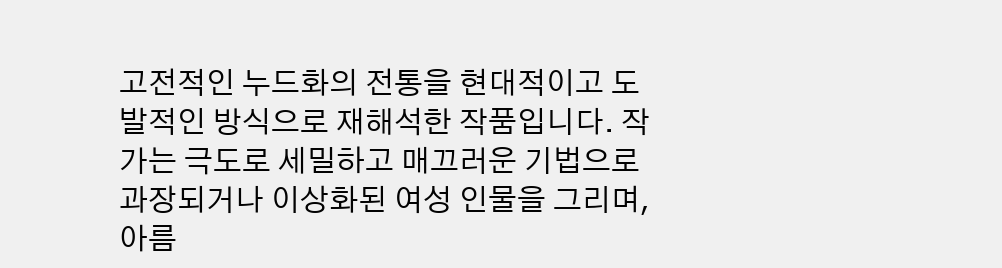고전적인 누드화의 전통을 현대적이고 도발적인 방식으로 재해석한 작품입니다. 작가는 극도로 세밀하고 매끄러운 기법으로 과장되거나 이상화된 여성 인물을 그리며, 아름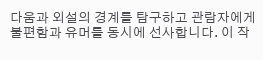다움과 외설의 경계를 탐구하고 관람자에게 불편함과 유머를 동시에 선사합니다. 이 작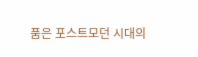품은 포스트모던 시대의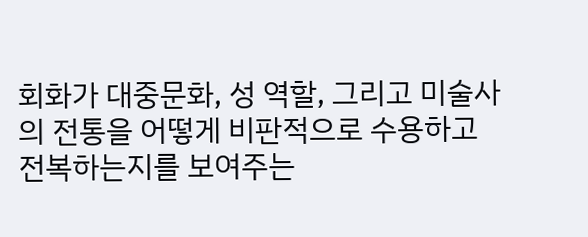회화가 대중문화, 성 역할, 그리고 미술사의 전통을 어떻게 비판적으로 수용하고 전복하는지를 보여주는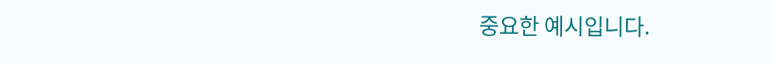중요한 예시입니다.